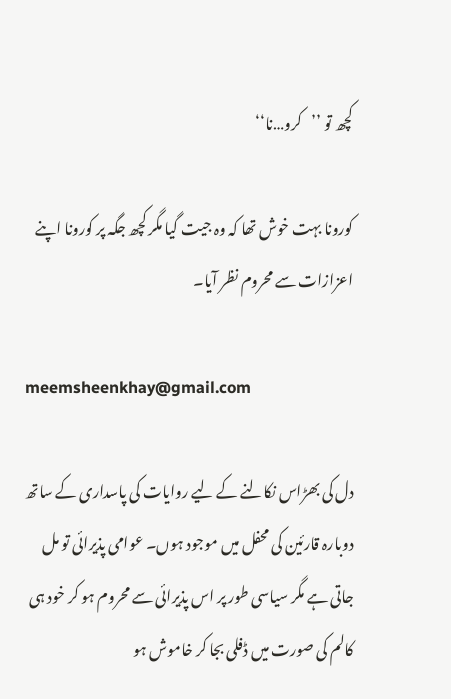کچھ تو ’’کرو…نا‘‘

کورونا بہت خوش تھا کہ وہ جیت گیا مگر کچھ جگہ پر کورونا اپنے اعزازات سے محروم نظر آیا۔

meemsheenkhay@gmail.com

دل کی بھڑاس نکالنے کے لیے روایات کی پاسداری کے ساتھ دوبارہ قارئین کی محفل میں موجود ہوں۔ عوامی پذیرائی تو مل جاتی ہے مگر سیاسی طور پر اس پذیرائی سے محروم ہو کر خود ہی کالم کی صورت میں ڈفلی بجا کر خاموش ہو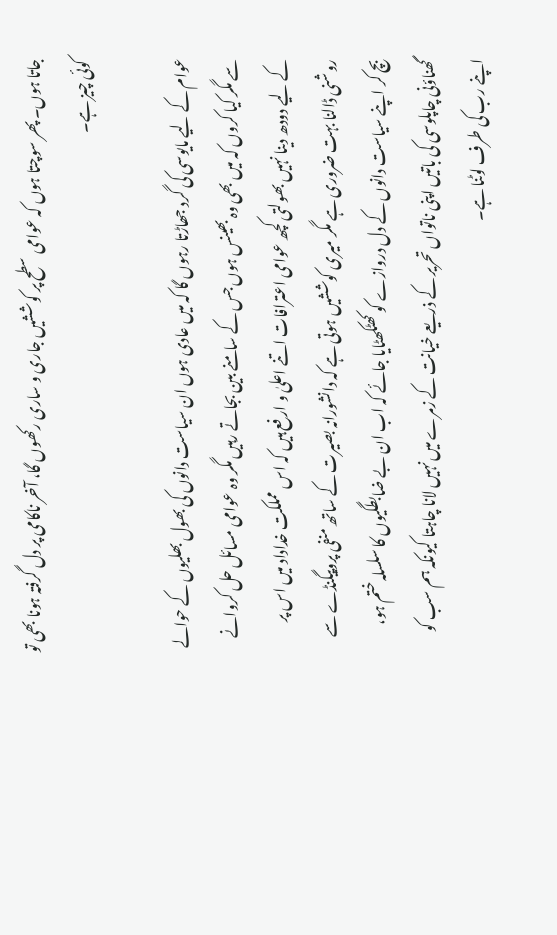جاتا ہوں۔ پھر سوچتا ہوں کہ عوامی سطح پر کوششیں جاری و ساری رکھوں گا، آخر ناکامی پر دل گرفتہ ہونا بھی تو کوئی چیز ہے۔

عوام کے لیے مایوسی کی گرد جھاڑتا رہوں گا کہ میں عادی ہوں ان سیاست دانوں کی بھول بھلیوں کے حوالے سے مگر کیا کروں کہ میں بھی وہ بھینس ہوں جس کے سامنے بین بجاتے رہیں مگر وہ عوامی مسائل حل کروانے کے لیے دودھ دینا نہیں بھولتی کچھ عوامی اعترافات اتنے اعلیٰ و ارفع ہیں کہ اس مملکت خداداد میں اس پر روشنی ڈالنا بہت ضروری ہے مگر میری کوششیں ہوتی ہے کہ دانشورانہ بصیرت کے ساتھ منفی پروپیگنڈے سے بچ کر اپنے سیاست دانوں کے دل دروازے کو کھٹکھٹایا جائے کہ اب ان بے ضابطگیوں کا سلسلہ ختم ہو، گھناؤنی چاپلوسی کی باتیں اپنی ناتواں تحریر کے ذریعے خیانت کے زمرے میں نہیں لانا چاہتا کیونکہ ہم سب کو اپنے رب کی طرف لوٹنا ہے۔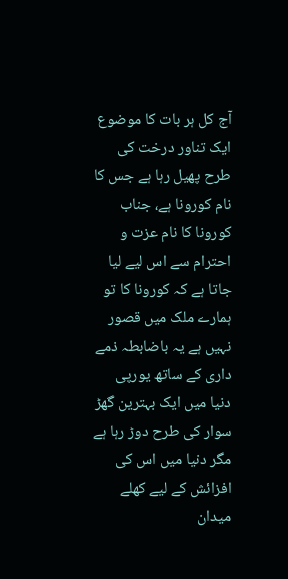آج کل ہر بات کا موضوع ایک تناور درخت کی طرح پھیل رہا ہے جس کا نام کورونا ہے، جناب کورونا کا نام عزت و احترام سے اس لیے لیا جاتا ہے کہ کورونا کا تو ہمارے ملک میں قصور نہیں ہے یہ باضابطہ ذمے داری کے ساتھ یورپی دنیا میں ایک بہترین گھڑ سوار کی طرح دوڑ رہا ہے مگر دنیا میں اس کی افزائش کے لیے کھلے میدان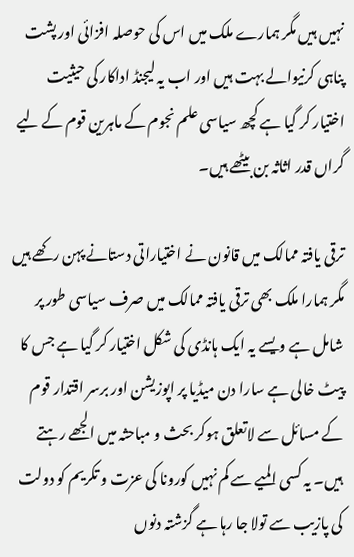نہیں ہیں مگر ہمارے ملک میں اس کی حوصلہ افزائی اور پشت پناہی کرنیوالے بہت ہیں اور اب یہ لیجنڈ اداکار کی حیثیت اختیار کر گیا ہے کچھ سیاسی علم نجوم کے ماہرین قوم کے لیے گراں قدر اثاثہ بن بیٹھے ہیں۔

ترقی یافتہ ممالک میں قانون نے اختیاراتی دستانے پہن رکھے ہیں مگر ہمارا ملک بھی ترقی یافتہ ممالک میں صرف سیاسی طور پر شامل ہے ویسے یہ ایک ہانڈی کی شکل اختیار کر گیا ہے جس کا پیٹ خالی ہے سارا دن میڈیا پر اپوزیشن اور برسر اقتدار قوم کے مسائل سے لاتعلق ہوکر بحث و مباحثہ میں الجھے رہتے ہیں۔ یہ کسی المیے سے کم نہیں کورونا کی عزت و تکریم کو دولت کی پازیب سے تولا جا رہا ہے گزشتہ دنوں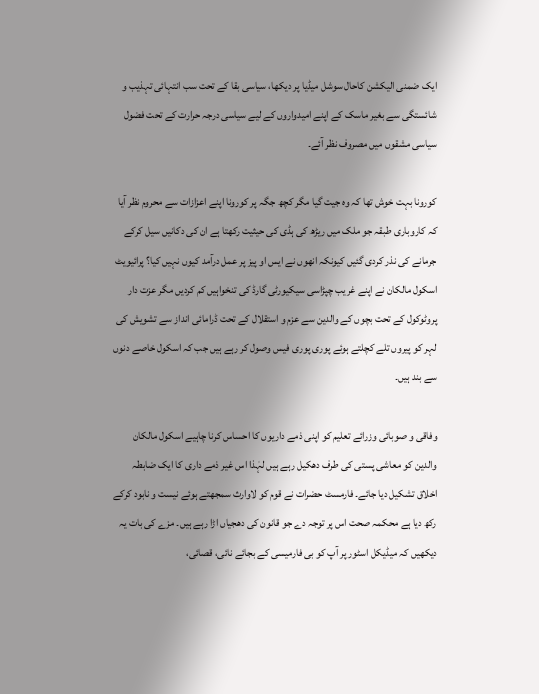ایک ضمنی الیکشن کاحال سوشل میڈیا پر دیکھا، سیاسی بقا کے تحت سب انتہائی تہذیب و شائستگی سے بغیر ماسک کے اپنے امیدواروں کے لیے سیاسی درجہ حرارت کے تحت فضول سیاسی مشقوں میں مصروف نظر آئے۔

کورونا بہت خوش تھا کہ وہ جیت گیا مگر کچھ جگہ پر کورونا اپنے اعزازات سے محروم نظر آیا کہ کاروباری طبقہ جو ملک میں ریڑھ کی ہڈی کی حیثیت رکھتا ہے ان کی دکانیں سیل کرکے جرمانے کی نذر کردی گئیں کیونکہ انھوں نے ایس او پیز پر عمل درآمد کیوں نہیں کیا؟ پرائیویٹ اسکول مالکان نے اپنے غریب چپڑاسی سیکیورٹی گارڈ کی تنخواہیں کم کردیں مگر عزت دار پروٹوکول کے تحت بچوں کے والدین سے عزم و استقلال کے تحت ڈرامائی انداز سے تشویش کی لہر کو پیروں تلے کچلتے ہوئے پوری پوری فیس وصول کر رہے ہیں جب کہ اسکول خاصے دنوں سے بند ہیں۔

وفاقی و صوبائی وزرائے تعلیم کو اپنی ذمے داریوں کا احساس کرنا چاہیے اسکول مالکان والدین کو معاشی پستی کی طرف دھکیل رہے ہیں لہٰذا اس غیر ذمے داری کا ایک ضابطہ اخلاق تشکیل دیا جائے۔ فارمسٹ حضرات نے قوم کو لاوارث سمجھتے ہوئے نیست و نابود کرکے رکھ دیا ہے محکمہ صحت اس پر توجہ دے جو قانون کی دھجیاں اڑا رہے ہیں۔ مزے کی بات یہ دیکھیں کہ میڈیکل اسٹور پر آپ کو بی فارمیسی کے بجائے نائی، قصائی،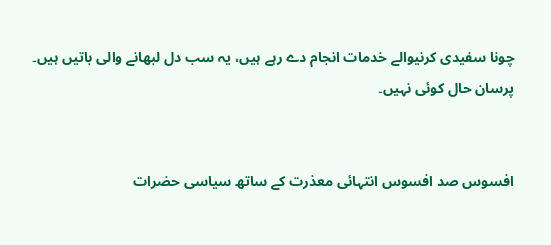چونا سفیدی کرنیوالے خدمات انجام دے رہے ہیں، یہ سب دل لبھانے والی باتیں ہیں۔ پرسان حال کوئی نہیں۔


افسوس صد افسوس انتہائی معذرت کے ساتھ سیاسی حضرات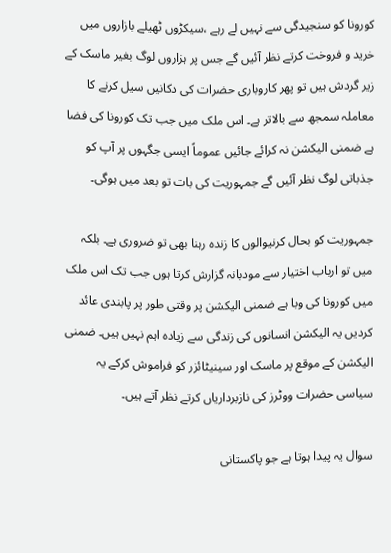کورونا کو سنجیدگی سے نہیں لے رہے ،سیکڑوں ٹھیلے بازاروں میں خرید و فروخت کرتے نظر آئیں گے جس پر ہزاروں لوگ بغیر ماسک کے زیر گردش ہیں تو پھر کاروباری حضرات کی دکانیں سیل کرنے کا معاملہ سمجھ سے بالاتر ہے۔ اس ملک میں جب تک کورونا کی فضا ہے ضمنی الیکشن نہ کرائے جائیں عموماً ایسی جگہوں پر آپ کو جذباتی لوگ نظر آئیں گے جمہوریت کی بات تو بعد میں ہوگی۔

جمہوریت کو بحال کرنیوالوں کا زندہ رہنا بھی تو ضروری ہے۔ بلکہ میں تو ارباب اختیار سے مودبانہ گزارش کرتا ہوں جب تک اس ملک میں کورونا کی وبا ہے ضمنی الیکشن پر وقتی طور پر پابندی عائد کردیں یہ الیکشن انسانوں کی زندگی سے زیادہ اہم نہیں ہیں۔ ضمنی الیکشن کے موقع پر ماسک اور سینیٹائزر کو فراموش کرکے یہ سیاسی حضرات ووٹرز کی نازبرداریاں کرتے نظر آتے ہیں۔

سوال یہ پیدا ہوتا ہے جو پاکستانی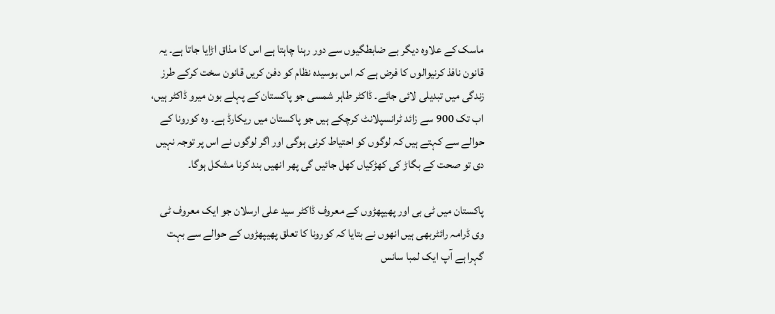ماسک کے علاوہ دیگر بے ضابطگیوں سے دور رہنا چاہتا ہے اس کا مذاق اڑایا جاتا ہے۔ یہ قانون نافذ کرنیوالوں کا فرض ہے کہ اس بوسیدہ نظام کو دفن کریں قانون سخت کرکے طرز زندگی میں تبدیلی لائی جائے۔ ڈاکٹر طاہر شمسی جو پاکستان کے پہلے بون میرو ڈاکٹر ہیں، اب تک 900 سے زائد ٹرانسپلانٹ کرچکے ہیں جو پاکستان میں ریکارڈ ہے۔ وہ کورونا کے حوالے سے کہتے ہیں کہ لوگوں کو احتیاط کرنی ہوگی اور اگر لوگوں نے اس پر توجہ نہیں دی تو صحت کے بگاڑ کی کھڑکیاں کھل جائیں گی پھر انھیں بند کرنا مشکل ہوگا۔

پاکستان میں ٹی بی اور پھیپھڑوں کے معروف ڈاکٹر سید علی ارسلان جو ایک معروف ٹی وی ڈرامہ رائٹربھی ہیں انھوں نے بتایا کہ کورونا کا تعلق پھیپھڑوں کے حوالے سے بہت گہرا ہے آپ ایک لمبا سانس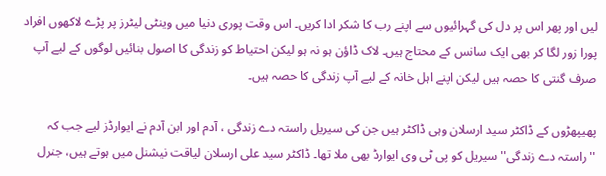لیں اور پھر اس پر دل کی گہرائیوں سے اپنے رب کا شکر ادا کریں۔ اس وقت پوری دنیا میں وینٹی لیٹرز پر پڑے لاکھوں افراد پورا زور لگا کر بھی ایک سانس کے محتاج ہیں۔ لاک ڈاؤن ہو نہ ہو لیکن احتیاط کو زندگی کا اصول بنائیں لوگوں کے لیے آپ صرف گنتی کا حصہ ہیں لیکن اپنے اہل خانہ کے لیے آپ زندگی کا حصہ ہیں۔

پھیپھڑوں کے ڈاکٹر سید ارسلان وہی ڈاکٹر ہیں جن کی سیریل راستہ دے زندگی ، آدم اور ابن آدم نے ایوارڈز لیے جب کہ ''راستہ دے زندگی'' سیریل کو پی ٹی وی ایوارڈ بھی ملا تھا۔ ڈاکٹر سید علی ارسلان لیاقت نیشنل میں ہوتے ہیں، جنرل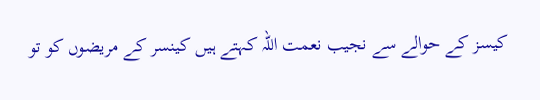کیسز کے حوالے سے نجیب نعمت اللہ کہتے ہیں کینسر کے مریضوں کو تو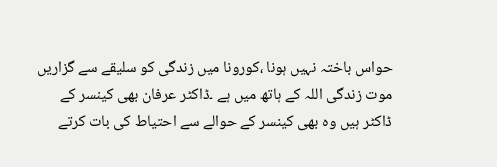حواس باختہ نہیں ہونا ،کورونا میں زندگی کو سلیقے سے گزاریں موت زندگی اللہ کے ہاتھ میں ہے ۔ڈاکٹر عرفان بھی کینسر کے ڈاکٹر ہیں وہ بھی کینسر کے حوالے سے احتیاط کی بات کرتے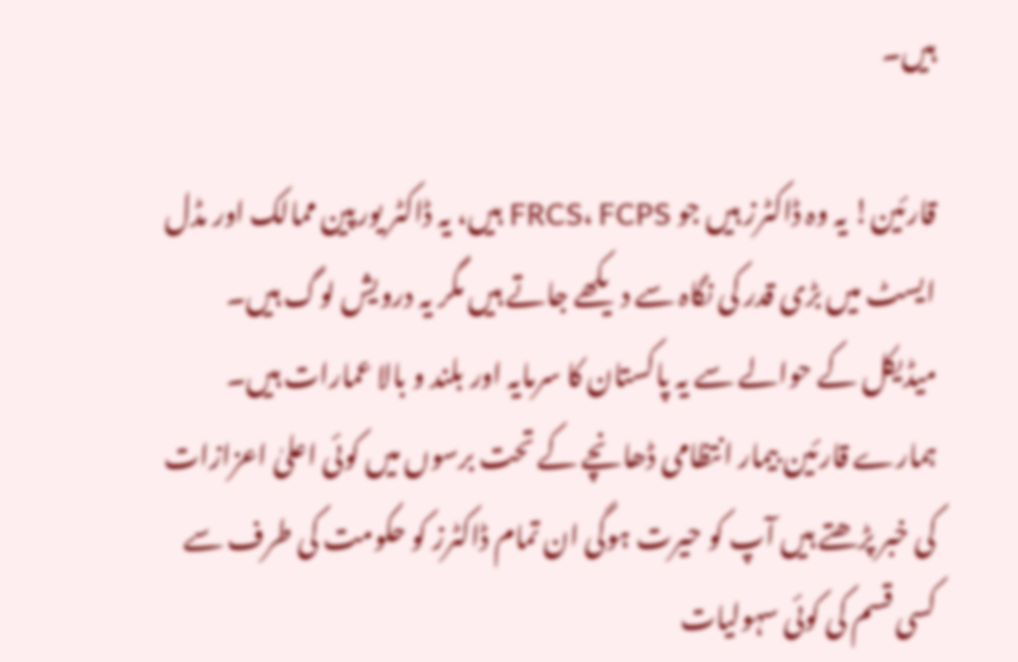ہیں۔

قارئین! یہ وہ ڈاکٹرز ہیں جو FRCS، FCPS ہیں، یہ ڈاکٹر یورپین ممالک اور مڈل ایسٹ میں بڑی قدر کی نگاہ سے دیکھے جاتے ہیں مگر یہ درویش لوگ ہیں۔ میڈیکل کے حوالے سے یہ پاکستان کا سرمایہ اور بلند و بالا عمارات ہیں۔ ہمارے قارئین بیمار انتظامی ڈھانچے کے تحت برسوں میں کوئی اعلیٰ اعزازات کی خبر پڑھتے ہیں آپ کو حیرت ہوگی ان تمام ڈاکٹرز کو حکومت کی طرف سے کسی قسم کی کوئی سہولیات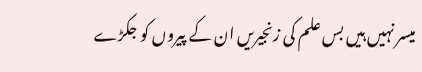میسر نہیں ہیں بس علم کی زنجیریں ان کے پیروں کو جکڑے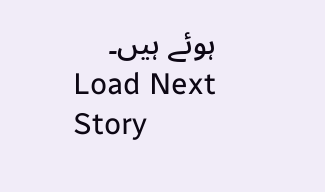ہوئے ہیں۔
Load Next Story